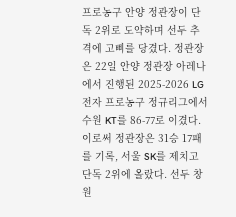프로농구 안양 정관장이 단독 2위로 도약하며 선두 추격에 고삐를 당겼다. 정관장은 22일 안양 정관장 아레나에서 진행된 2025-2026 LG전자 프로농구 정규리그에서 수원 KT를 86-77로 이겼다. 이로써 정관장은 31승 17패를 기록, 서울 SK를 제치고 단독 2위에 올랐다. 선두 창원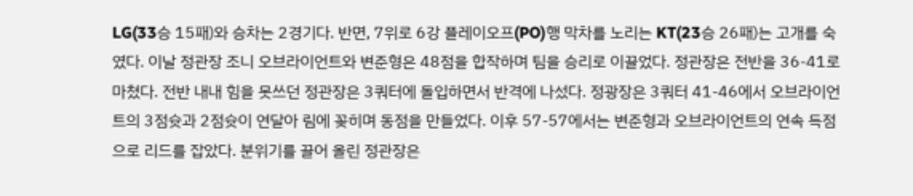LG(33승 15패)와 승차는 2경기다. 반면, 7위로 6강 플레이오프(PO)행 막차를 노리는 KT(23승 26패)는 고개를 숙였다. 이날 정관장 조니 오브라이언트와 변준형은 48점을 합작하며 팀을 승리로 이끌었다. 정관장은 전반을 36-41로 마쳤다. 전반 내내 힘을 못쓰던 정관장은 3쿼터에 돌입하면서 반격에 나섰다. 정광장은 3쿼터 41-46에서 오브라이언트의 3점슛과 2점슛이 연달아 림에 꽂히며 동점을 만들었다. 이후 57-57에서는 변준형과 오브라이언트의 연속 득점으로 리드를 잡았다. 분위기를 끌어 올린 정관장은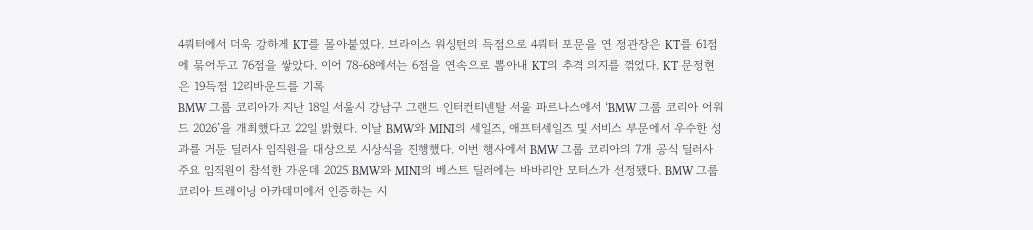4쿼터에서 더욱 강하게 KT를 몰아붙였다. 브라이스 워싱턴의 득점으로 4쿼터 포문을 연 정관장은 KT를 61점에 묶어두고 76점을 쌓았다. 이어 78-68에서는 6점을 연속으로 뽑아내 KT의 추격 의지를 꺾었다. KT 문정현은 19득점 12리바운드를 기록
BMW 그룹 코리아가 지난 18일 서울시 강남구 그랜드 인터컨티넨탈 서울 파르나스에서 ‘BMW 그룹 코리아 어워드 2026’을 개최했다고 22일 밝혔다. 이날 BMW와 MINI의 세일즈, 애프터세일즈 및 서비스 부문에서 우수한 성과를 거둔 딜러사 임직원을 대상으로 시상식을 진행했다. 이번 행사에서 BMW 그룹 코리아의 7개 공식 딜러사 주요 임직원이 참석한 가운데 2025 BMW와 MINI의 베스트 딜러에는 바바리안 모터스가 선정됐다. BMW 그룹 코리아 트레이닝 아카데미에서 인증하는 시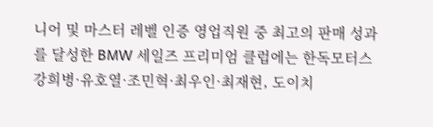니어 및 마스터 레벨 인증 영업직원 중 최고의 판매 성과를 달성한 BMW 세일즈 프리미엄 클럽에는 한독모터스 강희병·유호열·조민혁·최우인·최재현, 도이치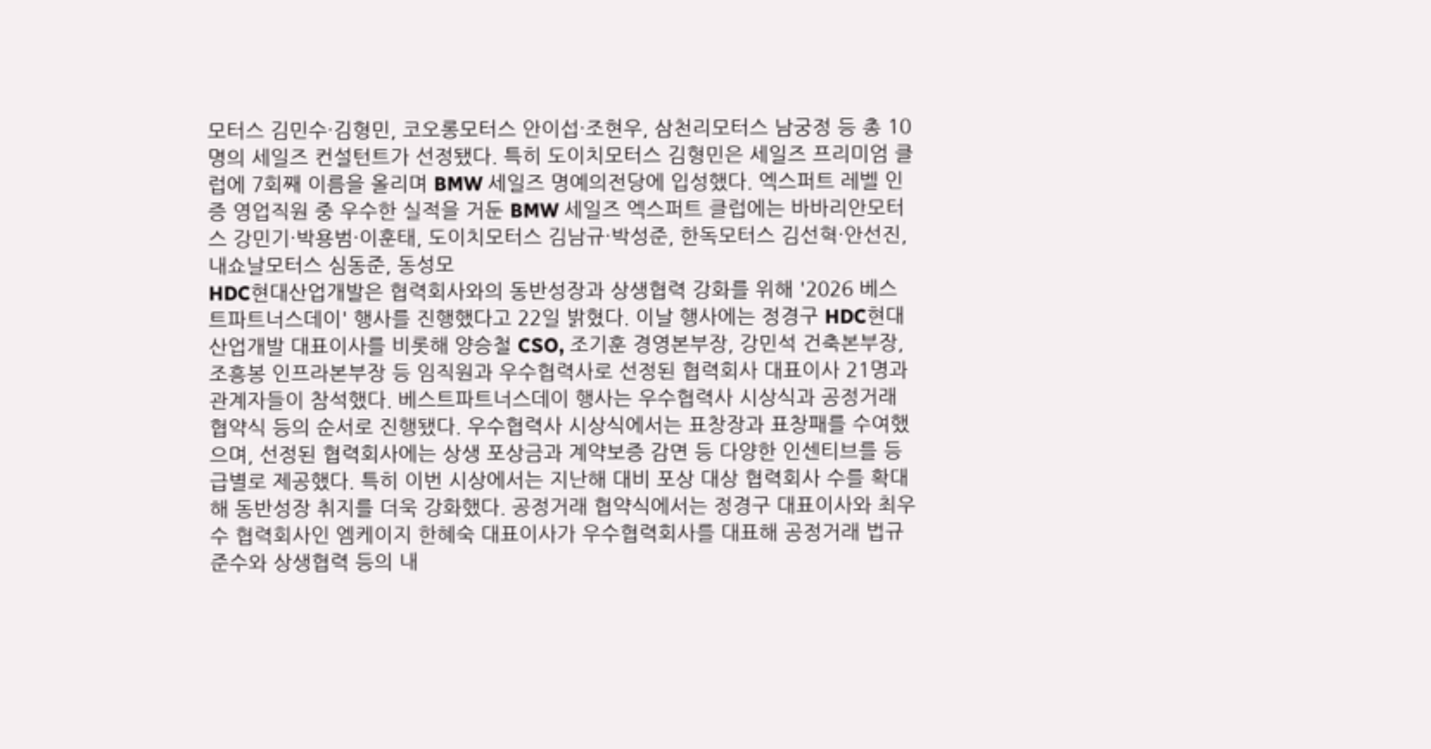모터스 김민수·김형민, 코오롱모터스 안이섭·조현우, 삼천리모터스 남궁정 등 총 10명의 세일즈 컨설턴트가 선정됐다. 특히 도이치모터스 김형민은 세일즈 프리미엄 클럽에 7회째 이름을 올리며 BMW 세일즈 명예의전당에 입성했다. 엑스퍼트 레벨 인증 영업직원 중 우수한 실적을 거둔 BMW 세일즈 엑스퍼트 클럽에는 바바리안모터스 강민기·박용범·이훈태, 도이치모터스 김남규·박성준, 한독모터스 김선혁·안선진, 내쇼날모터스 심동준, 동성모
HDC현대산업개발은 협력회사와의 동반성장과 상생협력 강화를 위해 '2026 베스트파트너스데이' 행사를 진행했다고 22일 밝혔다. 이날 행사에는 정경구 HDC현대산업개발 대표이사를 비롯해 양승철 CSO, 조기훈 경영본부장, 강민석 건축본부장, 조흥봉 인프라본부장 등 임직원과 우수협력사로 선정된 협력회사 대표이사 21명과 관계자들이 참석했다. 베스트파트너스데이 행사는 우수협력사 시상식과 공정거래 협약식 등의 순서로 진행됐다. 우수협력사 시상식에서는 표창장과 표창패를 수여했으며, 선정된 협력회사에는 상생 포상금과 계약보증 감면 등 다양한 인센티브를 등급별로 제공했다. 특히 이번 시상에서는 지난해 대비 포상 대상 협력회사 수를 확대해 동반성장 취지를 더욱 강화했다. 공정거래 협약식에서는 정경구 대표이사와 최우수 협력회사인 엠케이지 한혜숙 대표이사가 우수협력회사를 대표해 공정거래 법규 준수와 상생협력 등의 내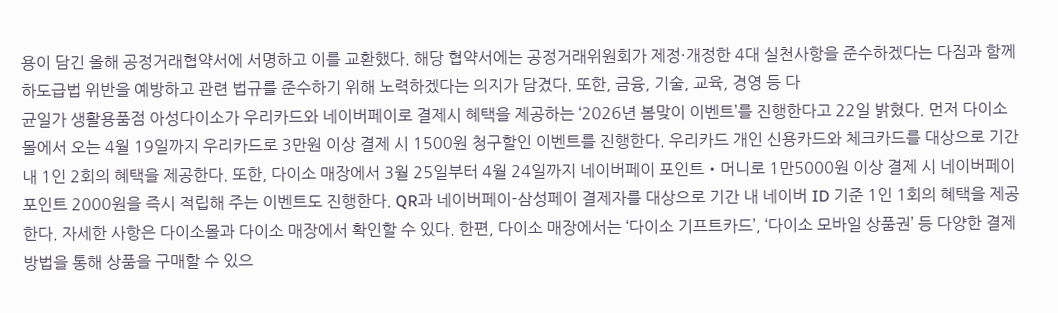용이 담긴 올해 공정거래협약서에 서명하고 이를 교환했다. 해당 협약서에는 공정거래위원회가 제정·개정한 4대 실천사항을 준수하겠다는 다짐과 함께 하도급법 위반을 예방하고 관련 법규를 준수하기 위해 노력하겠다는 의지가 담겼다. 또한, 금융, 기술, 교육, 경영 등 다
균일가 생활용품점 아성다이소가 우리카드와 네이버페이로 결제시 혜택을 제공하는 ‘2026년 봄맞이 이벤트’를 진행한다고 22일 밝혔다. 먼저 다이소몰에서 오는 4월 19일까지 우리카드로 3만원 이상 결제 시 1500원 청구할인 이벤트를 진행한다. 우리카드 개인 신용카드와 체크카드를 대상으로 기간 내 1인 2회의 혜택을 제공한다. 또한, 다이소 매장에서 3월 25일부터 4월 24일까지 네이버페이 포인트・머니로 1만5000원 이상 결제 시 네이버페이 포인트 2000원을 즉시 적립해 주는 이벤트도 진행한다. QR과 네이버페이-삼성페이 결제자를 대상으로 기간 내 네이버 ID 기준 1인 1회의 혜택을 제공한다. 자세한 사항은 다이소몰과 다이소 매장에서 확인할 수 있다. 한편, 다이소 매장에서는 ‘다이소 기프트카드’, ‘다이소 모바일 상품권’ 등 다양한 결제 방법을 통해 상품을 구매할 수 있으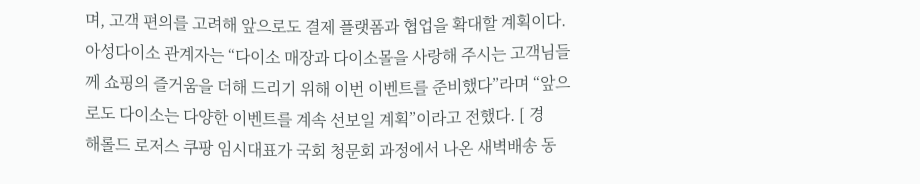며, 고객 편의를 고려해 앞으로도 결제 플랫폼과 협업을 확대할 계획이다. 아성다이소 관계자는 “다이소 매장과 다이소몰을 사랑해 주시는 고객님들께 쇼핑의 즐거움을 더해 드리기 위해 이번 이벤트를 준비했다”라며 “앞으로도 다이소는 다양한 이벤트를 계속 선보일 계획”이라고 전했다. [ 경
해롤드 로저스 쿠팡 임시대표가 국회 청문회 과정에서 나온 새벽배송 동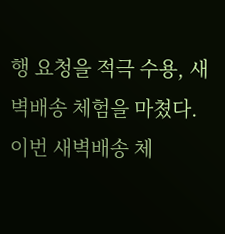행 요청을 적극 수용, 새벽배송 체험을 마쳤다. 이번 새벽배송 체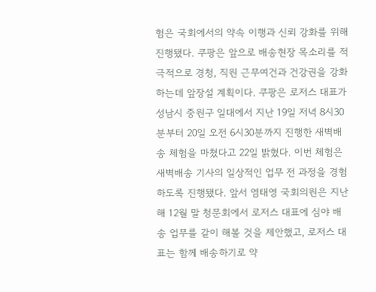험은 국회에서의 약속 이행과 신뢰 강화를 위해 진행됐다. 쿠팡은 앞으로 배송현장 목소리를 적극적으로 경청, 직원 근무여건과 건강권을 강화하는데 앞장설 계획이다. 쿠팡은 로저스 대표가 성남시 중원구 일대에서 지난 19일 저녁 8시30분부터 20일 오전 6시30분까지 진행한 새벽배송 체험을 마쳤다고 22일 밝혔다. 이번 체험은 새벽배송 기사의 일상적인 업무 전 과정을 경험하도록 진행됐다. 앞서 염태영 국회의원은 지난해 12월 말 청문회에서 로저스 대표에 심야 배송 업무를 같이 해볼 것을 제안했고, 로저스 대표는 함께 배송하기로 약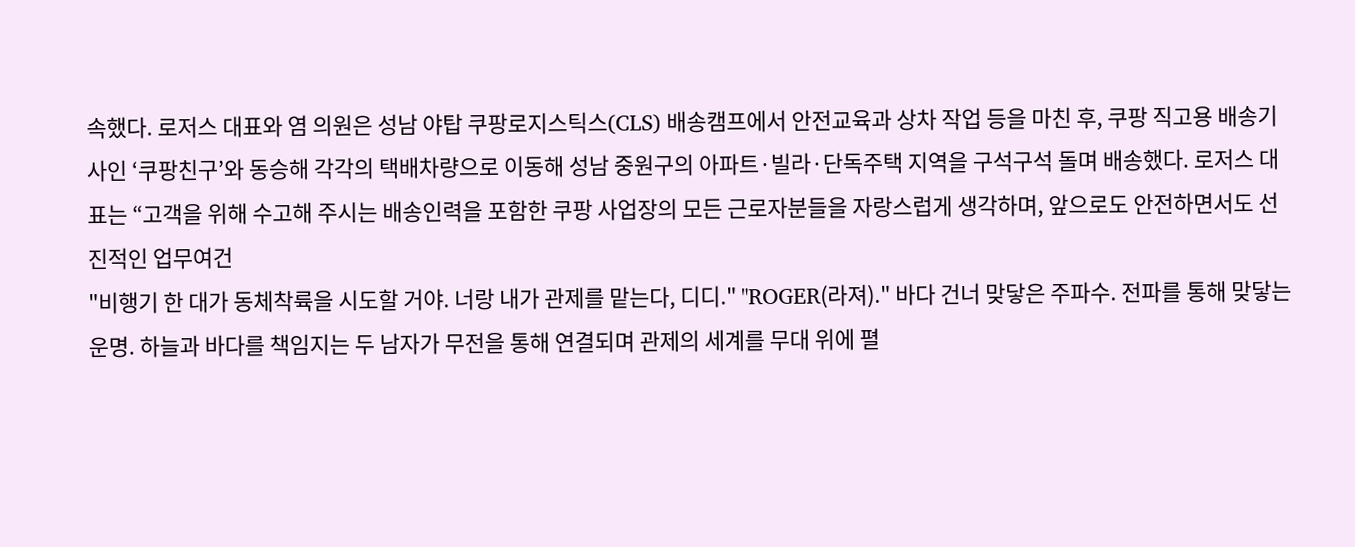속했다. 로저스 대표와 염 의원은 성남 야탑 쿠팡로지스틱스(CLS) 배송캠프에서 안전교육과 상차 작업 등을 마친 후, 쿠팡 직고용 배송기사인 ‘쿠팡친구’와 동승해 각각의 택배차량으로 이동해 성남 중원구의 아파트·빌라·단독주택 지역을 구석구석 돌며 배송했다. 로저스 대표는 “고객을 위해 수고해 주시는 배송인력을 포함한 쿠팡 사업장의 모든 근로자분들을 자랑스럽게 생각하며, 앞으로도 안전하면서도 선진적인 업무여건
"비행기 한 대가 동체착륙을 시도할 거야. 너랑 내가 관제를 맡는다, 디디." "ROGER(라져)." 바다 건너 맞닿은 주파수. 전파를 통해 맞닿는 운명. 하늘과 바다를 책임지는 두 남자가 무전을 통해 연결되며 관제의 세계를 무대 위에 펼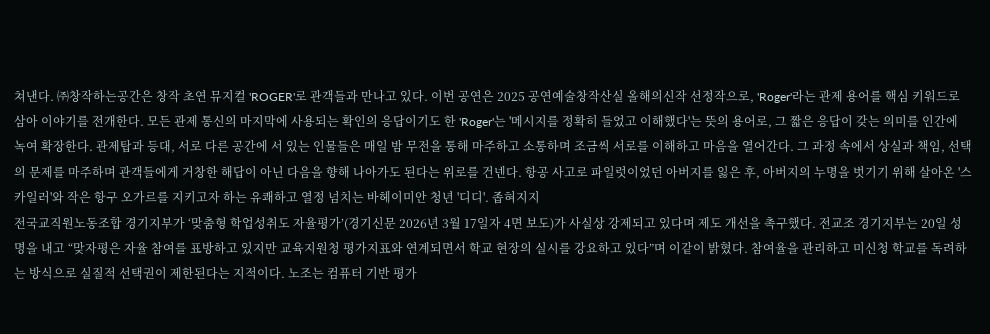쳐낸다. ㈜창작하는공간은 창작 초연 뮤지컬 'ROGER'로 관객들과 만나고 있다. 이번 공연은 2025 공연예술창작산실 올해의신작 선정작으로, 'Roger'라는 관제 용어를 핵심 키워드로 삼아 이야기를 전개한다. 모든 관제 통신의 마지막에 사용되는 확인의 응답이기도 한 'Roger'는 '메시지를 정확히 들었고 이해했다'는 뜻의 용어로, 그 짧은 응답이 갖는 의미를 인간에 녹여 확장한다. 관제탑과 등대, 서로 다른 공간에 서 있는 인물들은 매일 밤 무전을 통해 마주하고 소통하며 조금씩 서로를 이해하고 마음을 열어간다. 그 과정 속에서 상실과 책임, 선택의 문제를 마주하며 관객들에게 거창한 해답이 아닌 다음을 향해 나아가도 된다는 위로를 건넨다. 항공 사고로 파일럿이었던 아버지를 잃은 후, 아버지의 누명을 벗기기 위해 살아온 '스카일러'와 작은 항구 오가르를 지키고자 하는 유쾌하고 열정 넘치는 바헤이미안 청년 '디디'. 좁혀지지
전국교직원노동조합 경기지부가 ‘맞춤형 학업성취도 자율평가’(경기신문 2026년 3월 17일자 4면 보도)가 사실상 강제되고 있다며 제도 개선을 촉구했다. 전교조 경기지부는 20일 성명을 내고 “맞자평은 자율 참여를 표방하고 있지만 교육지원청 평가지표와 연계되면서 학교 현장의 실시를 강요하고 있다”며 이같이 밝혔다. 참여율을 관리하고 미신청 학교를 독려하는 방식으로 실질적 선택권이 제한된다는 지적이다. 노조는 컴퓨터 기반 평가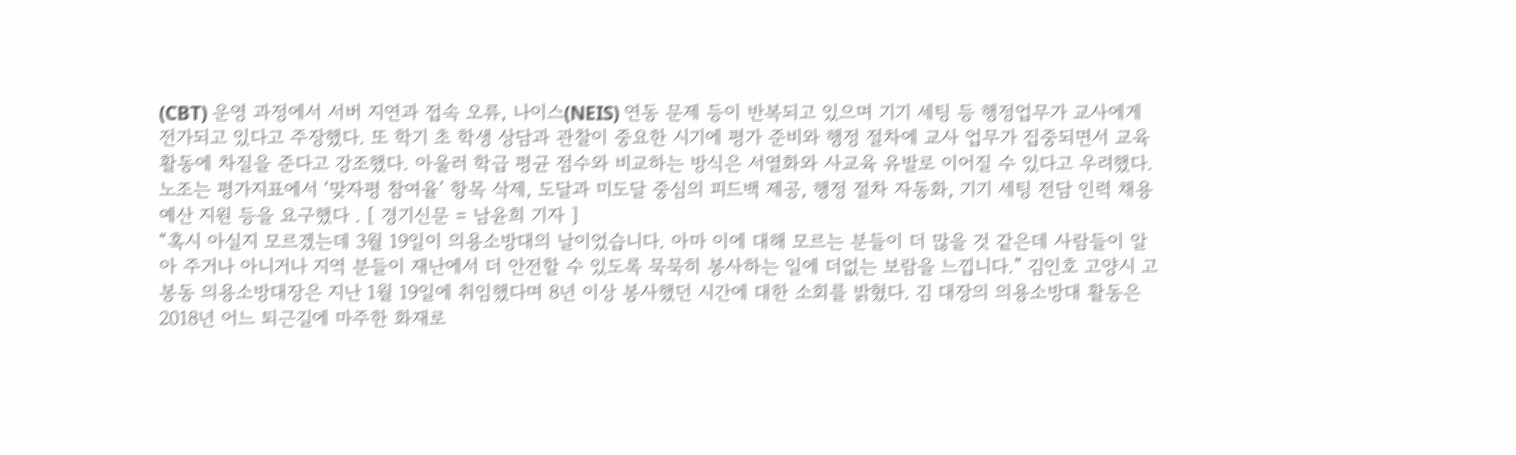(CBT) 운영 과정에서 서버 지연과 접속 오류, 나이스(NEIS) 연동 문제 등이 반복되고 있으며 기기 세팅 등 행정업무가 교사에게 전가되고 있다고 주장했다. 또 학기 초 학생 상담과 관찰이 중요한 시기에 평가 준비와 행정 절차에 교사 업무가 집중되면서 교육활동에 차질을 준다고 강조했다. 아울러 학급 평균 점수와 비교하는 방식은 서열화와 사교육 유발로 이어질 수 있다고 우려했다. 노조는 평가지표에서 ‘맞자평 참여율’ 항목 삭제, 도달과 미도달 중심의 피드백 제공, 행정 절차 자동화, 기기 세팅 전담 인력 채용 예산 지원 등을 요구했다 . [ 경기신문 = 남윤희 기자 ]
“혹시 아실지 모르겠는데 3월 19일이 의용소방대의 날이었습니다. 아마 이에 대해 모르는 분들이 더 많을 것 같은데 사람들이 알아 주거나 아니거나 지역 분들이 재난에서 더 안전할 수 있도록 묵묵히 봉사하는 일에 더없는 보람을 느낍니다.” 김인호 고양시 고봉동 의용소방대장은 지난 1월 19일에 취임했다며 8년 이상 봉사했던 시간에 대한 소회를 밝혔다. 김 대장의 의용소방대 활동은 2018년 어느 퇴근길에 마주한 화재로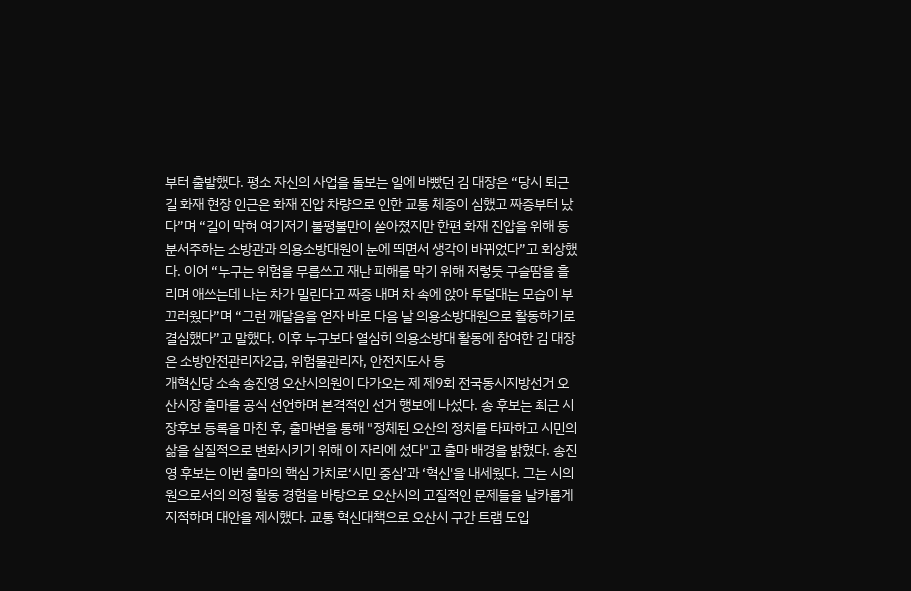부터 출발했다. 평소 자신의 사업을 돌보는 일에 바빴던 김 대장은 “당시 퇴근길 화재 현장 인근은 화재 진압 차량으로 인한 교통 체증이 심했고 짜증부터 났다”며 “길이 막혀 여기저기 불평불만이 쏟아졌지만 한편 화재 진압을 위해 동분서주하는 소방관과 의용소방대원이 눈에 띄면서 생각이 바뀌었다”고 회상했다. 이어 “누구는 위험을 무릅쓰고 재난 피해를 막기 위해 저렇듯 구슬땀을 흘리며 애쓰는데 나는 차가 밀린다고 짜증 내며 차 속에 앉아 투덜대는 모습이 부끄러웠다”며 “그런 깨달음을 얻자 바로 다음 날 의용소방대원으로 활동하기로 결심했다”고 말했다. 이후 누구보다 열심히 의용소방대 활동에 참여한 김 대장은 소방안전관리자2급, 위험물관리자, 안전지도사 등
개혁신당 소속 송진영 오산시의원이 다가오는 제 제9회 전국동시지방선거 오산시장 출마를 공식 선언하며 본격적인 선거 행보에 나섰다. 송 후보는 최근 시장후보 등록을 마친 후, 출마변을 통해 "정체된 오산의 정치를 타파하고 시민의 삶을 실질적으로 변화시키기 위해 이 자리에 섰다"고 출마 배경을 밝혔다. 송진영 후보는 이번 출마의 핵심 가치로‘시민 중심’과 ‘혁신'을 내세웠다. 그는 시의원으로서의 의정 활동 경험을 바탕으로 오산시의 고질적인 문제들을 날카롭게 지적하며 대안을 제시했다. 교통 혁신대책으로 오산시 구간 트램 도입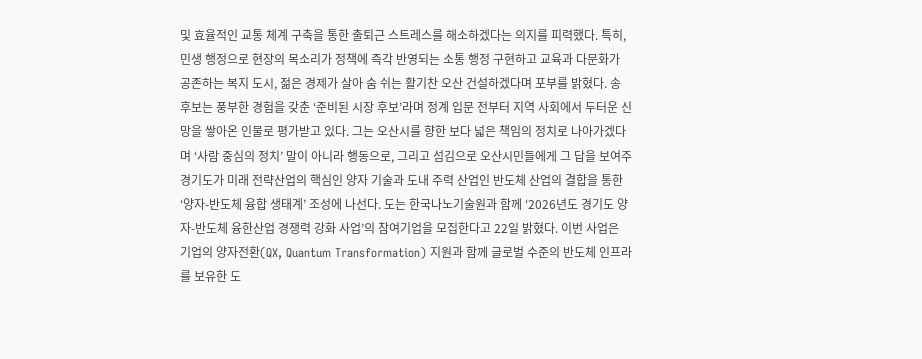및 효율적인 교통 체계 구축을 통한 출퇴근 스트레스를 해소하겠다는 의지를 피력했다. 특히, 민생 행정으로 현장의 목소리가 정책에 즉각 반영되는 소통 행정 구현하고 교육과 다문화가 공존하는 복지 도시, 젊은 경제가 살아 숨 쉬는 활기찬 오산 건설하겠다며 포부를 밝혔다. 송 후보는 풍부한 경험을 갖춘 ‘준비된 시장 후보’라며 정계 입문 전부터 지역 사회에서 두터운 신망을 쌓아온 인물로 평가받고 있다. 그는 오산시를 향한 보다 넓은 책임의 정치로 나아가겠다며 ‘사람 중심의 정치’ 말이 아니라 행동으로, 그리고 섬김으로 오산시민들에게 그 답을 보여주
경기도가 미래 전략산업의 핵심인 양자 기술과 도내 주력 산업인 반도체 산업의 결합을 통한 ‘양자-반도체 융합 생태계’ 조성에 나선다. 도는 한국나노기술원과 함께 ‘2026년도 경기도 양자-반도체 융한산업 경쟁력 강화 사업’의 참여기업을 모집한다고 22일 밝혔다. 이번 사업은 기업의 양자전환(QX, Quantum Transformation) 지원과 함께 글로벌 수준의 반도체 인프라를 보유한 도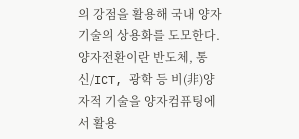의 강점을 활용해 국내 양자 기술의 상용화를 도모한다. 양자전환이란 반도체, 통신/ICT, 광학 등 비(非)양자적 기술을 양자컴퓨팅에서 활용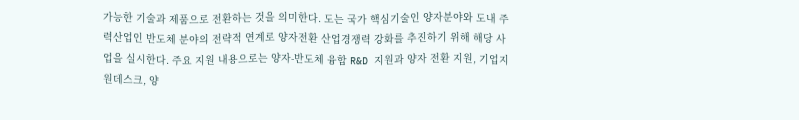가능한 기술과 제품으로 전환하는 것을 의미한다. 도는 국가 핵심기술인 양자분야와 도내 주력산업인 반도체 분야의 전략적 연계로 양자전환 산업경쟁력 강화를 추진하기 위해 해당 사업을 실시한다. 주요 지원 내용으로는 양자-반도체 융합 R&D 지원과 양자 전환 지원, 기업지원데스크, 양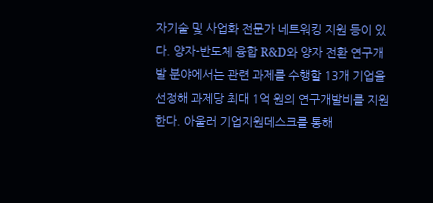자기술 및 사업화 전문가 네트워킹 지원 등이 있다. 양자-반도체 융합 R&D와 양자 전환 연구개발 분야에서는 관련 과제를 수행할 13개 기업을 선정해 과제당 최대 1억 원의 연구개발비를 지원한다. 아울러 기업지원데스크를 통해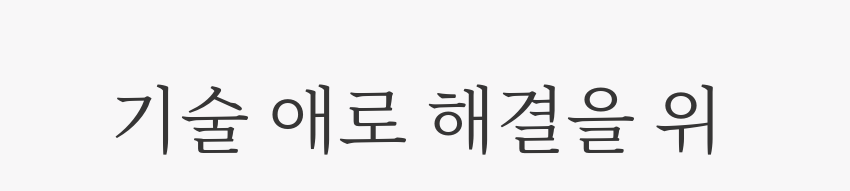기술 애로 해결을 위